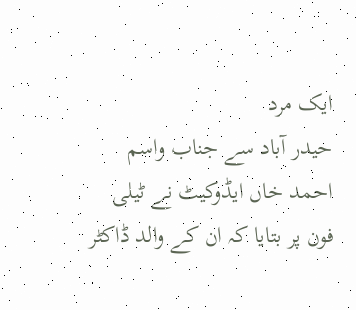ایک مرد
حیدر آباد سے جناب واسم احمد خاں ایڈوکیٹ نے ٹیلی فون پر بتایا کہ ان کے والد ڈاکٹر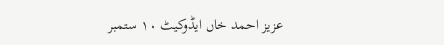عزیز احمد خاں ایڈوکیٹ ۱۰ ستمبر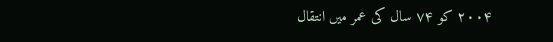۲۰۰۴ کو ۷۴ سال کی عمر میں انتقال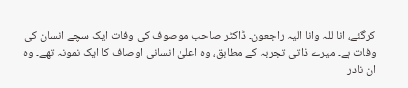کرگئے، انا للہ وانا الیہ راجعون۔ ڈاکٹر صاحب موصوف کی وفات ایک سچے انسان کی وفات ہے۔ میرے ذاتی تجربہ کے مطابق، وہ اعلیٰ انسانی اوصاف کا ایک نمونہ تھے۔ وہ ان نادر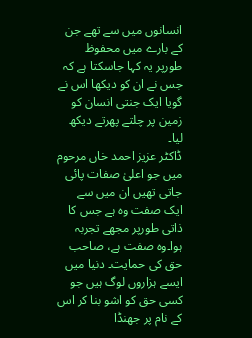انسانوں میں سے تھے جن کے بارے میں محفوظ طورپر یہ کہا جاسکتا ہے کہ جس نے ان کو دیکھا اس نے گویا ایک جنتی انسان کو زمین پر چلتے پھرتے دیکھ لیا۔
ڈاکٹر عزیز احمد خاں مرحوم میں جو اعلیٰ صفات پائی جاتی تھیں ان میں سے ایک صفت وہ ہے جس کا ذاتی طورپر مجھے تجربہ ہوا۔وہ صفت ہے، صاحب حق کی حمایت۔ دنیا میں ایسے ہزاروں لوگ ہیں جو کسی حق کو اشو بنا کر اس کے نام پر جھنڈا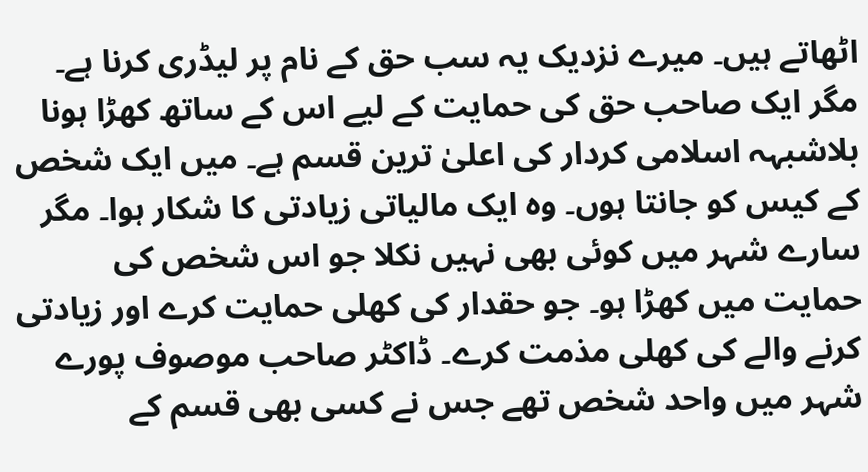اٹھاتے ہیں۔ میرے نزدیک یہ سب حق کے نام پر لیڈری کرنا ہے۔ مگر ایک صاحب حق کی حمایت کے لیے اس کے ساتھ کھڑا ہونا بلاشبہہ اسلامی کردار کی اعلیٰ ترین قسم ہے۔ میں ایک شخص کے کیس کو جانتا ہوں۔ وہ ایک مالیاتی زیادتی کا شکار ہوا۔ مگر سارے شہر میں کوئی بھی نہیں نکلا جو اس شخص کی حمایت میں کھڑا ہو۔ جو حقدار کی کھلی حمایت کرے اور زیادتی کرنے والے کی کھلی مذمت کرے۔ ڈاکٹر صاحب موصوف پورے شہر میں واحد شخص تھے جس نے کسی بھی قسم کے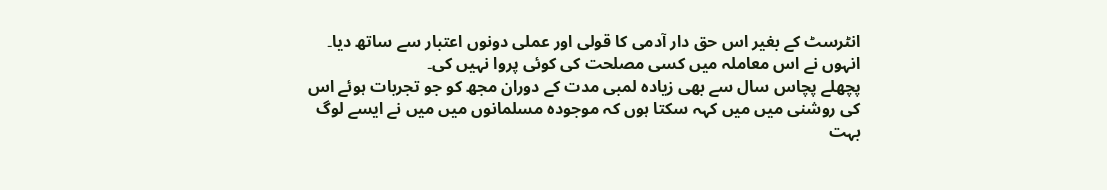انٹرسٹ کے بغیر اس حق دار آدمی کا قولی اور عملی دونوں اعتبار سے ساتھ دیا۔ انہوں نے اس معاملہ میں کسی مصلحت کی کوئی پروا نہیں کی۔
پچھلے پچاس سال سے بھی زیادہ لمبی مدت کے دوران مجھ کو جو تجربات ہوئے اس کی روشنی میں میں کہہ سکتا ہوں کہ موجودہ مسلمانوں میں میں نے ایسے لوگ بہت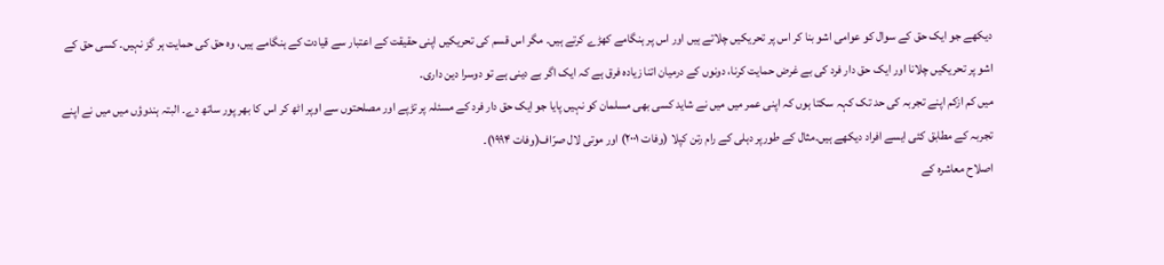دیکھے جو ایک حق کے سوال کو عوامی اشو بنا کر اس پر تحریکیں چلاتے ہیں اور اس پر ہنگامے کھڑے کرتے ہیں۔ مگر اس قسم کی تحریکیں اپنی حقیقت کے اعتبار سے قیادت کے ہنگامے ہیں، وہ حق کی حمایت ہر گز نہیں۔ کسی حق کے اشو پر تحریکیں چلانا اور ایک حق دار فرد کی بے غرض حمایت کرنا، دونوں کے درمیان اتنا زیادہ فرق ہے کہ ایک اگر بے دینی ہے تو دوسرا دین داری۔
میں کم ازکم اپنے تجربہ کی حد تک کہہ سکتا ہوں کہ اپنی عمر میں میں نے شاید کسی بھی مسلمان کو نہیں پایا جو ایک حق دار فرد کے مسئلہ پر تڑپے اور مصلحتوں سے اوپر اٹھ کر اس کا بھر پور ساتھ دے۔ البتہ ہندوؤں میں میں نے اپنے تجربہ کے مطابق کئی ایسے افراد دیکھے ہیں۔مثال کے طورپر دہلی کے رام رتن کپلا (وفات ۲۰۰۱) اور موتی لال صرّاف(وفات ۱۹۹۴)۔
اصلاح معاشرہ کے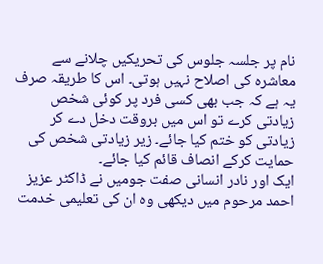نام پر جلسہ جلوس کی تحریکیں چلانے سے معاشرہ کی اصلاح نہیں ہوتی۔ اس کا طریقہ صرف یہ ہے کہ جب بھی کسی فرد پر کوئی شخص زیادتی کرے تو اس میں بروقت دخل دے کر زیادتی کو ختم کیا جائے۔ زیر زیادتی شخص کی حمایت کرکے انصاف قائم کیا جائے۔
ایک اور نادر انسانی صفت جومیں نے ڈاکٹر عزیز احمد مرحوم میں دیکھی وہ ان کی تعلیمی خدمت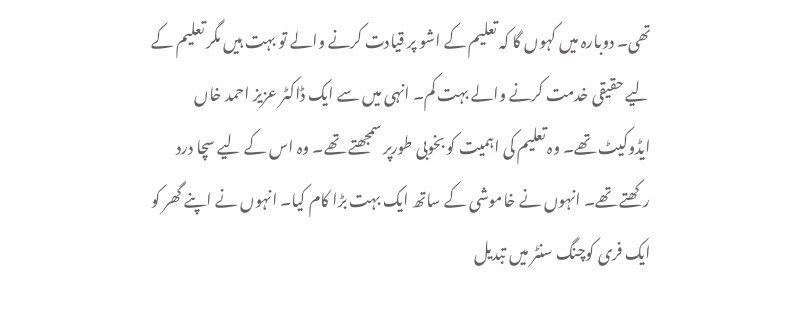تھی۔ دوبارہ میں کہوں گا کہ تعلیم کے اشو پر قیادت کرنے والے تو بہت ہیں مگر تعلیم کے لیے حقیقی خدمت کرنے والے بہت کم۔ انہی میں سے ایک ڈاکٹر عزیز احمد خاں ایڈوکیٹ تھے۔ وہ تعلیم کی اہمیت کو بخوبی طورپر سمجھتے تھے۔ وہ اس کے لیے سچا درد رکھتے تھے۔ انہوں نے خاموشی کے ساتھ ایک بہت بڑا کام کیا۔ انہوں نے اپنے گھر کو ایک فری کوچنگ سنٹر میں تبدیل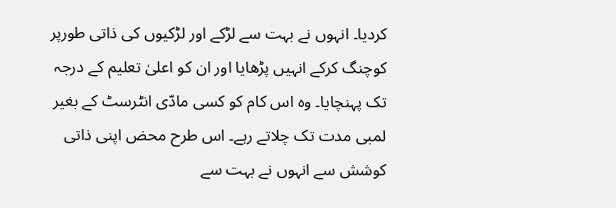کردیا۔ انہوں نے بہت سے لڑکے اور لڑکیوں کی ذاتی طورپر کوچنگ کرکے انہیں پڑھایا اور ان کو اعلیٰ تعلیم کے درجہ تک پہنچایا۔ وہ اس کام کو کسی مادّی انٹرسٹ کے بغیر لمبی مدت تک چلاتے رہے۔ اس طرح محض اپنی ذاتی کوشش سے انہوں نے بہت سے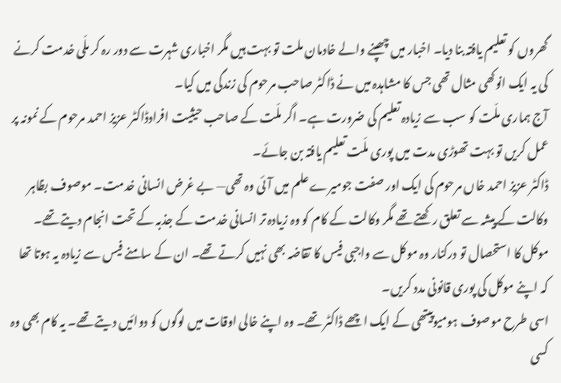گھروں کو تعلیم یافتہ بنا دیا۔ اخبار میں چھپنے والے خادمان ملت تو بہت ہیں مگر اخباری شہرت سے دور رہ کر ملّی خدمت کرنے کی یہ ایک انوکھی مثال تھی جس کا مشاہدہ میں نے ڈاکٹر صاحب مرحوم کی زندگی میں کیا۔
آج ہماری ملّت کو سب سے زیادہ تعلیم کی ضرورت ہے۔ اگر ملّت کے صاحب حیثیت افرادڈاکٹر عزیز احمد مرحوم کے نمونہ پر عمل کریں تو بہت تھوڑی مدت میں پوری ملّت تعلیم یافتہ بن جائے۔
ڈاکٹر عزیز احمد خاں مرحوم کی ایک اور صفت جومیرے علم میں آئی وہ تھی— بے غرض انسانی خدمت۔ موصوف بظاہر وکالت کے پیشہ سے تعلق رکھتے تھے مگر وکالت کے کام کو وہ زیادہ تر انسانی خدمت کے جذبہ کے تحت انجام دیتے تھے۔ موکل کا استحصال تو درکنار وہ موکل سے واجبی فیس کا تقاضہ بھی نہیں کرتے تھے۔ ان کے سامنے فیس سے زیادہ یہ ہوتا تھا کہ اپنے موکل کی پوری قانونی مدد کریں۔
اسی طرح موصوف ہومیوپیتھی کے ایک اچھے ڈاکٹر تھے۔ وہ اپنے خالی اوقات میں لوگوں کو دوائیں دیتے تھے۔ یہ کام بھی وہ کسی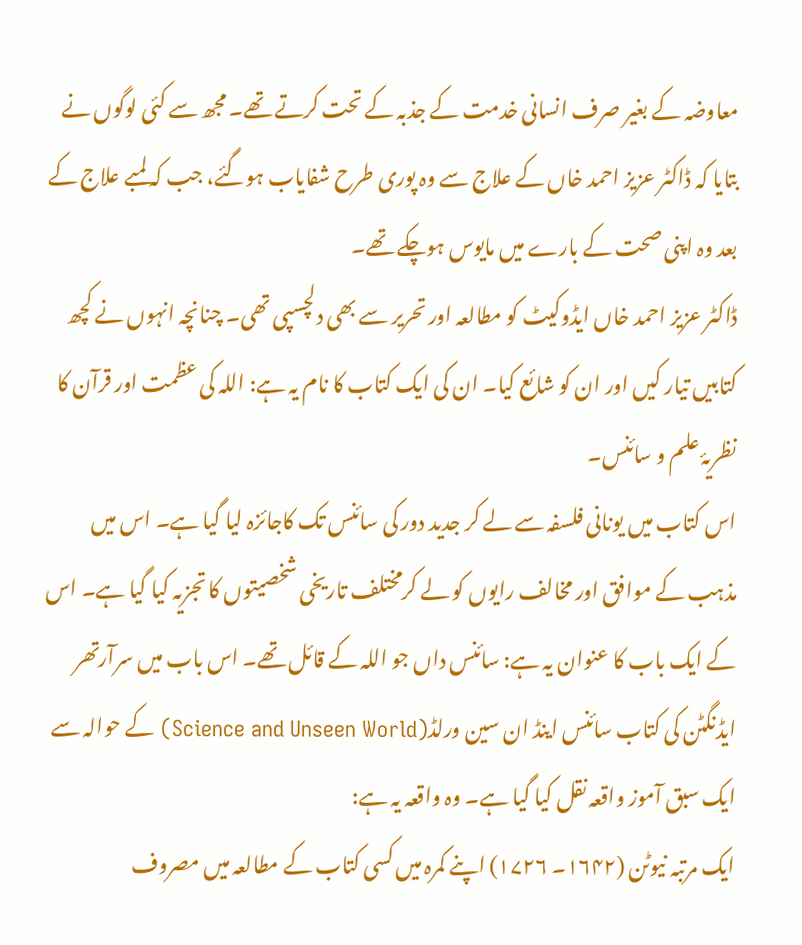معاوضہ کے بغیر صرف انسانی خدمت کے جذبہ کے تحت کرتے تھے۔ مجھ سے کئی لوگوں نے بتایا کہ ڈاکٹر عزیز احمد خاں کے علاج سے وہ پوری طرح شفایاب ہوگئے، جب کہ لمبے علاج کے بعد وہ اپنی صحت کے بارے میں مایوس ہوچکے تھے۔
ڈاکٹر عزیز احمد خاں ایڈوکیٹ کو مطالعہ اور تحریر سے بھی دلچسپی تھی۔ چنانچہ انہوں نے کچھ کتابیں تیار کیں اور ان کو شائع کیا۔ ان کی ایک کتاب کا نام یہ ہے: اللہ کی عظمت اور قرآن کا نظریۂ علم و سائنس۔
اس کتاب میں یونانی فلسفہ سے لے کر جدید دور کی سائنس تک کاجائزہ لیا گیا ہے۔ اس میں مذہب کے موافق اور مخالف رایوں کو لے کرمختلف تاریخی شخصیتوں کا تجزیہ کیا گیا ہے۔ اس کے ایک باب کا عنوان یہ ہے: سائنس داں جو اللہ کے قائل تھے۔ اس باب میں سرآرتھر ایڈنگٹن کی کتاب سائنس اینڈ ان سین ورلڈ(Science and Unseen World) کے حوالہ سے ایک سبق آموز واقعہ نقل کیا گیا ہے۔ وہ واقعہ یہ ہے:
ایک مرتبہ نیوٹن (۱۶۴۲۔ ۱۷۲۶) اپنے کمرہ میں کسی کتاب کے مطالعہ میں مصروف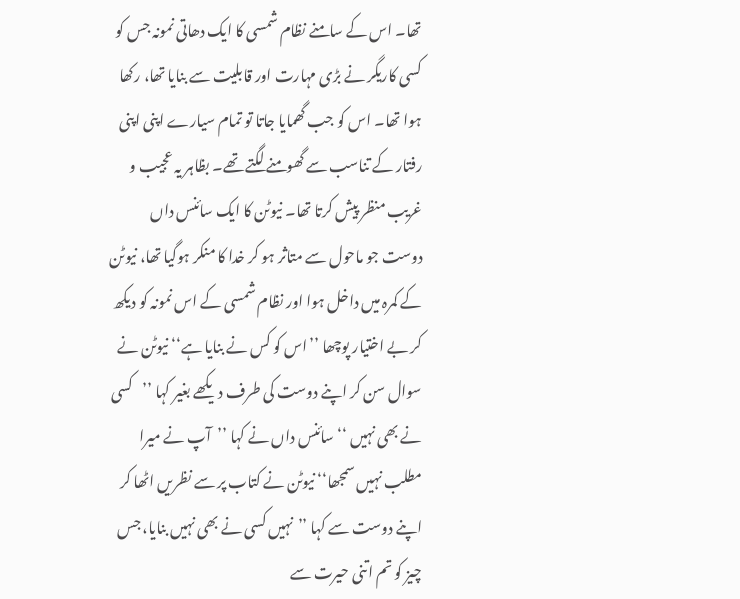تھا۔ اس کے سامنے نظام شمسی کا ایک دھاتی نمونہ جس کو کسی کاریگر نے بڑی مہارت اور قابلیت سے بنایا تھا، رکھا ہوا تھا۔ اس کو جب گھمایا جاتا تو تمام سیارے اپنی اپنی رفتار کے تناسب سے گھومنے لگتے تھے۔ بظاہر یہ عجیب و غریب منظر پیش کرتا تھا۔ نیوٹن کا ایک سائنس داں دوست جو ماحول سے متاثر ہو کر خدا کا منکر ہوگیا تھا، نیوٹن کے کمرہ میں داخل ہوا اور نظام شمسی کے اس نمونہ کو دیکھ کر بے اختیار پوچھا ’’اس کو کس نے بنایا ہے‘‘ نیوٹن نے سوال سن کر اپنے دوست کی طرف دیکھے بغیر کہا ’’کسی نے بھی نہیں ‘‘ سائنس داں نے کہا ’’آپ نے میرا مطلب نہیں سمجھا‘‘ نیوٹن نے کتاب پر سے نظریں اٹھا کر اپنے دوست سے کہا ’’نہیں کسی نے بھی نہیں بنایا، جس چیز کو تم اتنی حیرت سے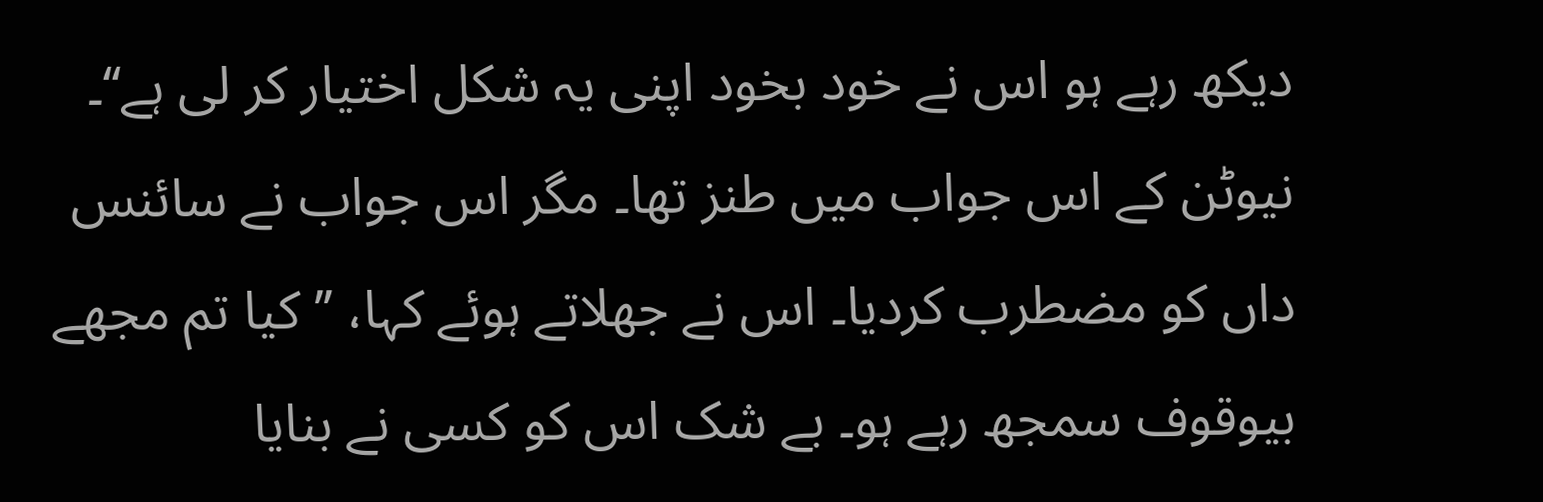دیکھ رہے ہو اس نے خود بخود اپنی یہ شکل اختیار کر لی ہے‘‘۔ نیوٹن کے اس جواب میں طنز تھا۔ مگر اس جواب نے سائنس داں کو مضطرب کردیا۔ اس نے جھلاتے ہوئے کہا، ’’کیا تم مجھے بیوقوف سمجھ رہے ہو۔ بے شک اس کو کسی نے بنایا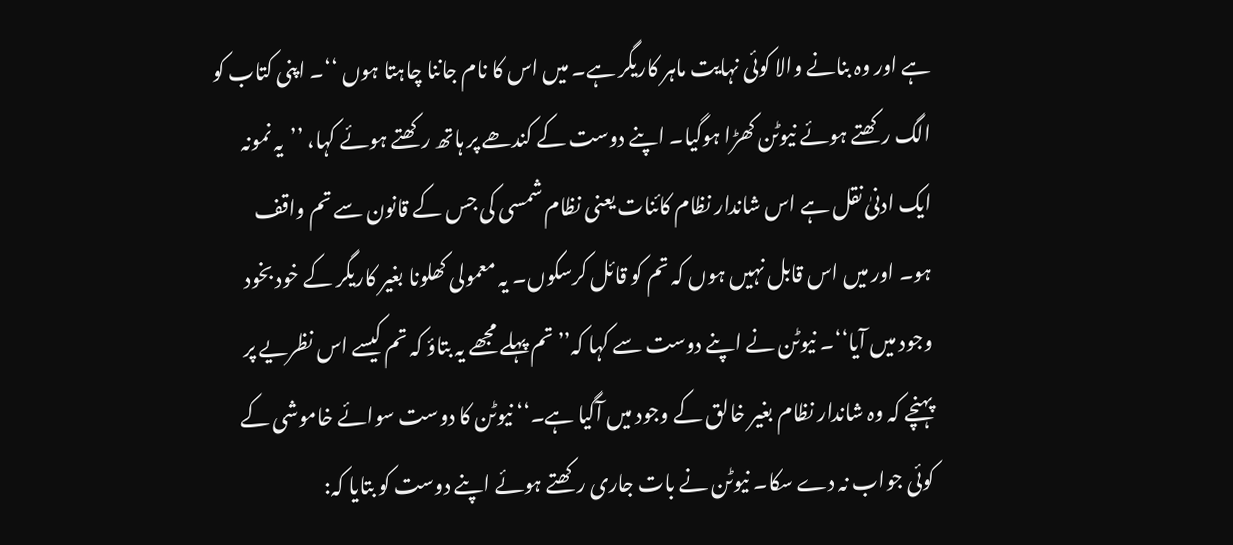ہے اور وہ بنانے والا کوئی نہایت ماہر کاریگر ہے۔ میں اس کا نام جاننا چاہتا ہوں ‘‘۔ اپنی کتاب کو الگ رکھتے ہوئے نیوٹن کھڑا ہوگیا۔ اپنے دوست کے کندھے پر ہاتھ رکھتے ہوئے کہا، ’’یہ نمونہ ایک ادنیٰ نقل ہے اس شاندار نظام کائنات یعنی نظام شمسی کی جس کے قانون سے تم واقف ہو۔ اور میں اس قابل نہیں ہوں کہ تم کو قائل کرسکوں۔ یہ معمولی کھلونا بغیر کاریگر کے خود بخود وجود میں آیا‘‘۔ نیوٹن نے اپنے دوست سے کہا کہ’’ تم پہلے مجھے یہ بتاؤ کہ تم کیسے اس نظریے پر پہنچے کہ وہ شاندار نظام بغیر خالق کے وجود میں آگیا ہے۔‘‘ نیوٹن کا دوست سوائے خاموشی کے کوئی جواب نہ دے سکا۔ نیوٹن نے بات جاری رکھتے ہوئے اپنے دوست کو بتایا کہ: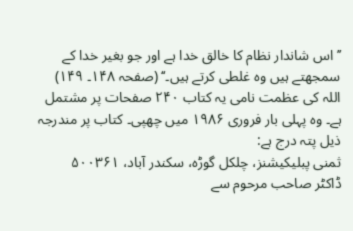’’اس شاندار نظام کا خالق خدا ہے اور جو بغیر خدا کے سمجھتے ہیں وہ غلطی کرتے ہیں۔‘‘ (صفحہ ۱۴۸۔ ۱۴۹)
اللہ کی عظمت نامی یہ کتاب ۲۴۰ صفحات پر مشتمل ہے۔ وہ پہلی بار فروری ۱۹۸۶ میں چھپی۔ کتاب پر مندرجہ ذیل پتہ درج ہے:
ثمنی پبلیکیشنز، چلکل گوڑہ، سکندر آباد، ۵۰۰۳۶۱
ڈاکٹر صاحب مرحوم سے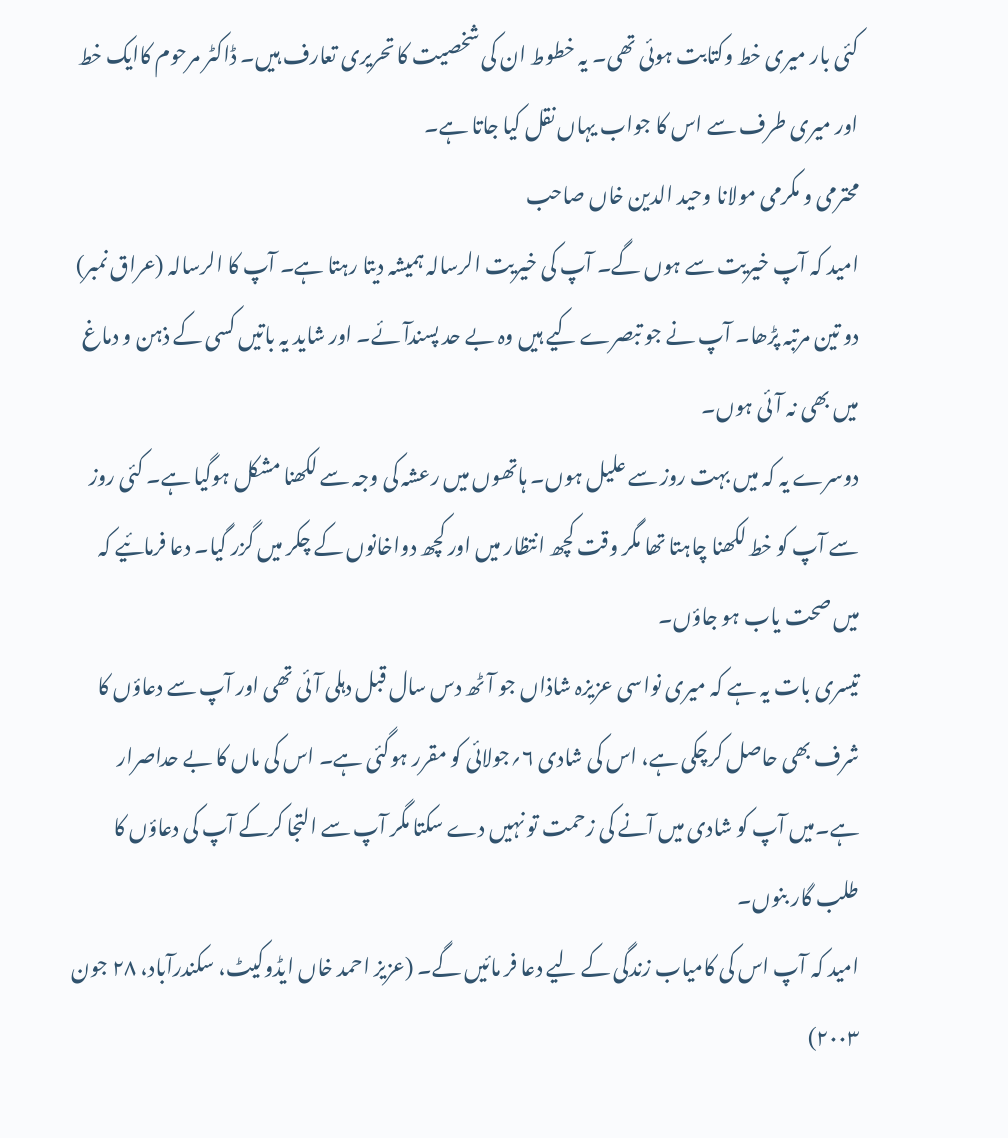کئی بار میری خط وکتابت ہوئی تھی۔ یہ خطوط ان کی شخصیت کا تحریری تعارف ہیں۔ ڈاکٹر مرحوم کاایک خط اور میری طرف سے اس کا جواب یہاں نقل کیا جاتا ہے۔
محترمی و مکرمی مولانا وحید الدین خاں صاحب
امید کہ آپ خیریت سے ہوں گے۔ آپ کی خیریت الرسالہ ہمیشہ دیتا رہتا ہے۔ آپ کا الرسالہ (عراق نمبر) دو تین مرتبہ پڑھا۔ آپ نے جو تبصرے کیے ہیں وہ بے حد پسندآئے۔ اور شاید یہ باتیں کسی کے ذہن و دماغ میں بھی نہ آئی ہوں۔
دوسرے یہ کہ میں بہت روز سے علیل ہوں۔ ہاتھوں میں رعشہ کی وجہ سے لکھنا مشکل ہوگیا ہے۔ کئی روز سے آپ کو خط لکھنا چاہتا تھا مگر وقت کچھ انتظار میں اور کچھ دواخانوں کے چکر میں گزر گیا۔ دعا فرمائیے کہ میں صحت یاب ہو جاؤں۔
تیسری بات یہ ہے کہ میری نواسی عزیزہ شاذاں جو آٹھ دس سال قبل دہلی آئی تھی اور آپ سے دعاؤں کا شرف بھی حاصل کرچکی ہے، اس کی شادی ۶؍جولائی کو مقرر ہوگئی ہے۔ اس کی ماں کا بے حداصرار ہے۔میں آپ کو شادی میں آنے کی زحمت تو نہیں دے سکتا مگر آپ سے التجا کرکے آپ کی دعاؤں کا طلب گار بنوں۔
امید کہ آپ اس کی کامیاب زندگی کے لیے دعا فر مائیں گے۔ (عزیز احمد خاں ایڈوکیٹ، سکندرآباد، ۲۸ جون ۲۰۰۳)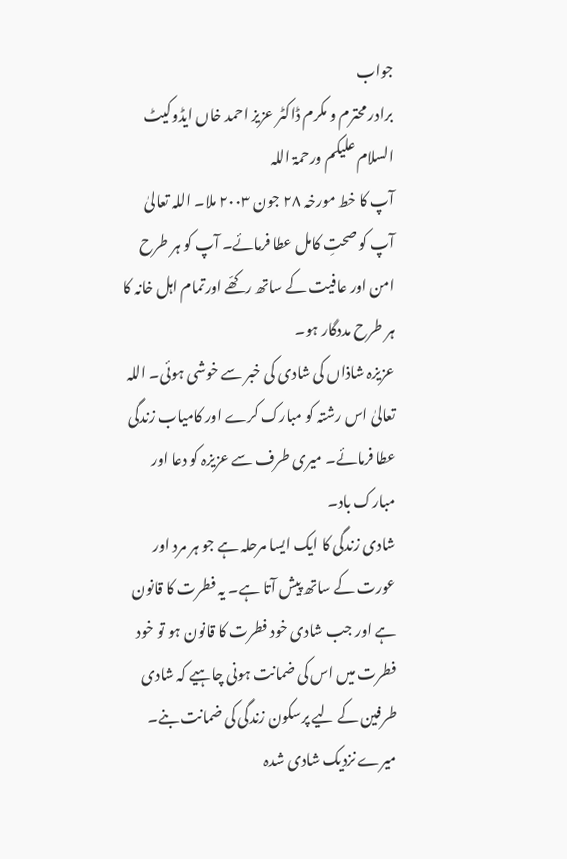جواب
برادر محترم و مکرم ڈاکٹر عزیز احمد خاں ایڈوکیٹ السلام علیکم ورحمۃ اللہ
آپ کا خط مورخہ ۲۸ جون ۲۰۰۳ ملا۔ اللہ تعالیٰ آپ کو صحتِ کامل عطا فرمائے۔ آپ کو ہر طرح امن اور عافیت کے ساتھ رکھّے اورتمام اہل خانہ کا ہر طرح مددگار ہو۔
عزیزہ شاذاں کی شادی کی خبر سے خوشی ہوئی۔ اللہ تعالیٰ اس رشتہ کو مبارک کرے اور کامیاب زندگی عطا فرمائے۔ میری طرف سے عزیزہ کو دعا اور مبارک باد۔
شادی زندگی کا ایک ایسا مرحلہ ہے جو ہر مرد اور عورت کے ساتھ پیش آتا ہے۔ یہ فطرت کا قانون ہے اور جب شادی خود فطرت کا قانون ہو تو خود فطرت میں اس کی ضمانت ہونی چاہیے کہ شادی طرفین کے لیے پرسکون زندگی کی ضمانت بنے۔
میرے نزدیک شادی شدہ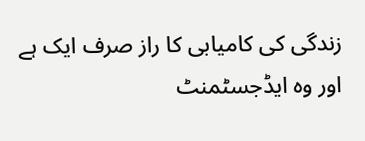زندگی کی کامیابی کا راز صرف ایک ہے اور وہ ایڈجسٹمنٹ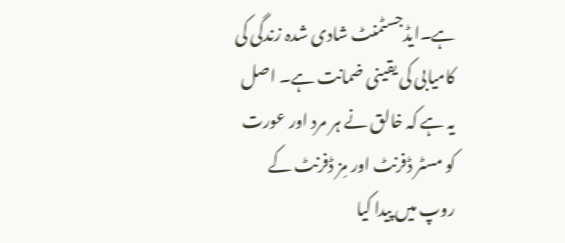ہے۔ایڈجسٹمنٹ شادی شدہ زندگی کی کامیابی کی یقینی ضمانت ہے۔ اصل یہ ہے کہ خالق نے ہر مرد اور عورت کو مسٹر ڈفرنٹ اور مِز ڈفرنٹ کے روپ میں پیدا کیا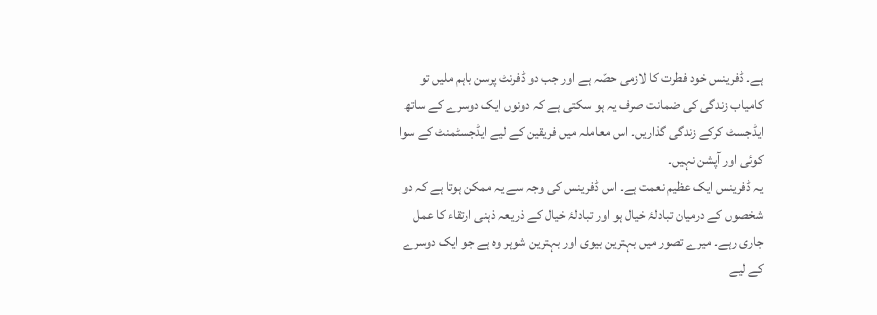ہے۔ ڈفرینس خود فطرت کا لازمی حصّہ ہے اور جب دو ڈفرنٹ پرسن باہم ملیں تو کامیاب زندگی کی ضمانت صرف یہ ہو سکتی ہے کہ دونوں ایک دوسرے کے ساتھ ایڈجسٹ کرکے زندگی گذاریں۔ اس معاملہ میں فریقین کے لیے ایڈجسٹمنٹ کے سوا کوئی اور آپشن نہیں۔
یہ ڈفرینس ایک عظیم نعمت ہے۔ اس ڈفرینس کی وجہ سے یہ ممکن ہوتا ہے کہ دو شخصوں کے درمیان تبادلۂ خیال ہو اور تبادلۂ خیال کے ذریعہ ذہنی ارتقاء کا عمل جاری رہے۔ میرے تصور میں بہترین بیوی اور بہترین شوہر وہ ہے جو ایک دوسرے کے لیے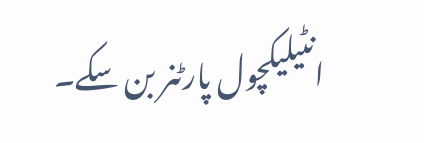انٹیلیکچول پارٹنر بن سکے۔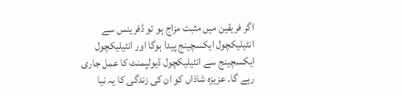اگر فریقین میں مثبت مزاج ہو تو ڈفرینس سے انٹیلیکچول ایکسچینج پیدا ہوگا اور انٹیلیکچول ایکسچینج سے انٹیلیکچول ڈیولپمنٹ کا عمل جاری رہے گا۔ عزیزہ شاذاں کو ان کی زندگی کا یہ نیا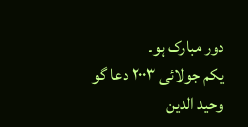دور مبارک ہو۔
یکم جولائی ۲۰۰۳ دعا گو وحید الدین